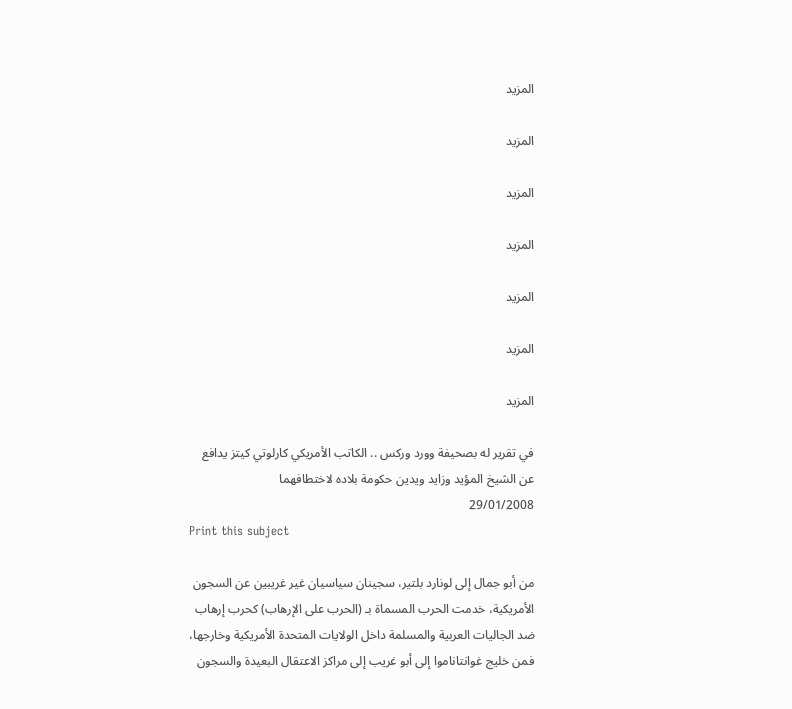المزيد

المزيد

المزيد

المزيد

المزيد

المزيد

المزيد

في تقرير له بصحيفة وورد وركس .. الكاتب الأمريكي كارلوتي كيتز يدافع عن الشيخ المؤيد وزايد ويدين حكومة بلاده لاختطافهما
29/01/2008
Print this subject

من أبو جمال إلى لونارد بلتير، سجينان سياسيان غير غريبين عن السجون الأمريكية، خدمت الحرب المسماة بـ (الحرب على الإرهاب) كحرب إرهاب ضد الجاليات العربية والمسلمة داخل الولايات المتحدة الأمريكية وخارجها، فمن خليج غوانتاناموا إلى أبو غريب إلى مراكز الاعتقال البعيدة والسجون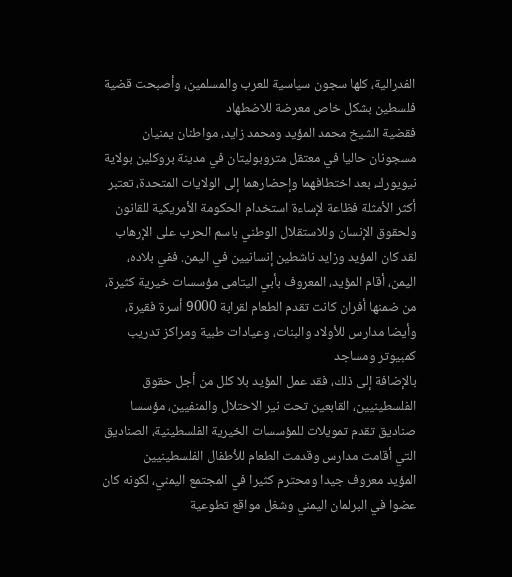الفدرالية، كلها سجون سياسية للعرب والمسلمين، وأصبحت قضية فلسطين بشكل خاص معرضة للاضطهاد
فقضية الشيخ محمد المؤيد ومحمد زايد، مواطنان يمنيان مسجونان حاليا في معتقل متروبوليتان في مدينة بروكلين بولاية نيويورك، بعد اختطافهما وإحضارهما إلى الولايات المتحدة، تعتبر أكثر الأمثلة فظاعة لإساءة استخدام الحكومة الأمريكية للقانون ولحقوق الإنسان وللاستقلال الوطني باسم الحرب على الإرهاب
لقد كان المؤيد وزايد ناشطين إنسانيين في اليمن. ففي بلاده، اليمن، أقام المؤيد، المعروف بأبي اليتامى مؤسسات خيرية كثيرة، من ضمنها أفران كانت تقدم الطعام لقرابة 9000 أسرة فقيرة، وأيضا مدارس للأولاد والبنات، وعيادات طبية ومراكز تدريب كمبيوتر ومساجد
بالإضافة إلى ذلك، فقد عمل المؤيد بلا كلل من أجل حقوق الفلسطينيين، القابعين تحت نير الاحتلال والمنفيين، مؤسسا صناديق تقدم تمويلات للمؤسسات الخيرية الفلسطينية، الصناديق التي أقامت مدارس وقدمت الطعام للأطفال الفلسطينيين
المؤيد معروف جيدا ومحترم كثيرا في المجتمع اليمني، لكونه كان عضوا في البرلمان اليمني وشغل مواقع تطوعية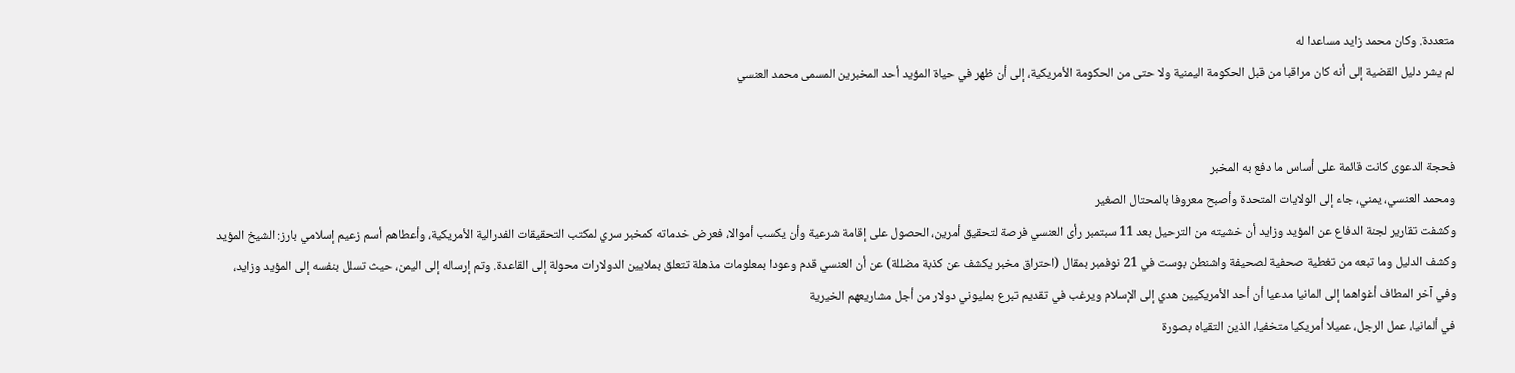متعددة. وكان محمد زايد مساعدا له
لم يشر دليل القضية إلى أنه كان مراقبا من قبل الحكومة اليمنية ولا حتى من الحكومة الأمريكية، إلى أن ظهر في حياة المؤيد أحد المخبرين المسمى محمد العنسي


فحجة الدعوى كانت قائمة على أساس ما دفع به المخبر
ومحمد العنسي، يمني، جاء إلى الولايات المتحدة وأصبح معروفا بالمحتال الصغير
وكشفت تقارير لجنة الدفاع عن المؤيد وزايد أن خشيته من الترحيل بعد 11 سبتمبر رأى العنسي فرصة لتحقيق أمرين، الحصول على إقامة شرعية وأن يكسب أموالا، فعرض خدماته كمخبر سري لمكتب التحقيقات الفدرالية الأمريكية، وأعطاهم أسم زعيم إسلامي بارز: الشيخ المؤيد
وكشف الدليل وما تبعه من تغطية صحفية لصحيفة واشنطن بوست في 21 نوفمبر بمقال (احتراق مخبر يكشف عن كذبة مضللة) عن أن العنسي قدم وعودا بمعلومات مذهلة تتعلق بملايين الدولارات محولة إلى القاعدة. وتم إرساله إلى اليمن، حيث تسلل بنفسه إلى المؤيد وزايد، وفي آخر المطاف أغواهما إلى المانيا مدعيا أن أحد الأمريكيين هدي إلى الإسلام ويرغب في تقديم تبرع بمليوني دولار من أجل مشاريعهم الخيرية
في ألمانيا، عمل الرجل، عميلا أمريكيا متخفيا، الذين التقياه بصورة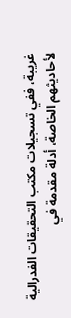غريبة، ففي تسجيلات مكتب التحقيقات الفدرالية لأحاديثهم الخاصة، أدلة مقدمة في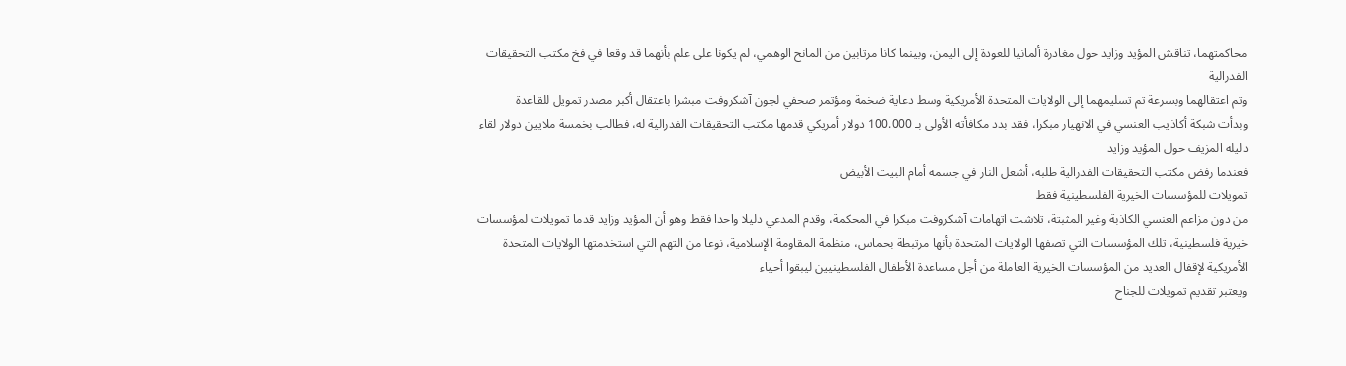محاكمتهما، تناقش المؤيد وزايد حول مغادرة ألمانيا للعودة إلى اليمن، وبينما كانا مرتابين من المانح الوهمي، لم يكونا على علم بأنهما قد وقعا في فخ مكتب التحقيقات الفدرالية
وتم اعتقالهما وبسرعة تم تسليمهما إلى الولايات المتحدة الأمريكية وسط دعاية ضخمة ومؤتمر صحفي لجون آشكروفت مبشرا باعتقال أكبر مصدر تمويل للقاعدة
وبدأت شبكة أكاذيب العنسي في الانهيار مبكرا، فقد بدد مكافأته الأولى بـ 100.000 دولار أمريكي قدمها مكتب التحقيقات الفدرالية له، فطالب بخمسة ملايين دولار لقاء دليله المزيف حول المؤيد وزايد
فعندما رفض مكتب التحقيقات الفدرالية طلبه، أشعل النار في جسمه أمام البيت الأبيض
تمويلات للمؤسسات الخيرية الفلسطينية فقط
من دون مزاعم العنسي الكاذبة وغير المثبتة، تلاشت اتهامات آشكروفت مبكرا في المحكمة، وقدم المدعي دليلا واحدا فقط وهو أن المؤيد وزايد قدما تمويلات لمؤسسات خيرية فلسطينية، تلك المؤسسات التي تصفها الولايات المتحدة بأنها مرتبطة بحماس، منظمة المقاومة الإسلامية، نوعا من التهم التي استخدمتها الولايات المتحدة الأمريكية لإقفال العديد من المؤسسات الخيرية العاملة من أجل مساعدة الأطفال الفلسطينيين ليبقوا أحياء
ويعتبر تقديم تمويلات للجناح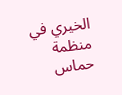الخيري في منظمة حماس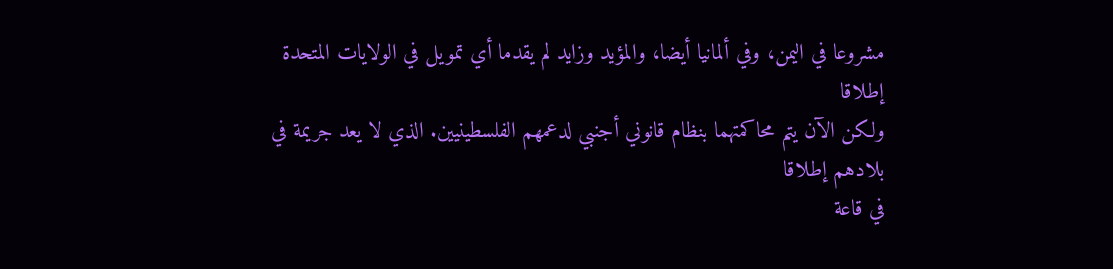مشروعا في اليمن، وفي ألمانيا أيضا، والمؤيد وزايد لم يقدما أي تمويل في الولايات المتحدة إطلاقا
ولكن الآن يتم محاكمتهما بنظام قانوني أجنبي لدعمهم الفلسطينيين. الذي لا يعد جريمة في بلادهم إطلاقا
في قاعة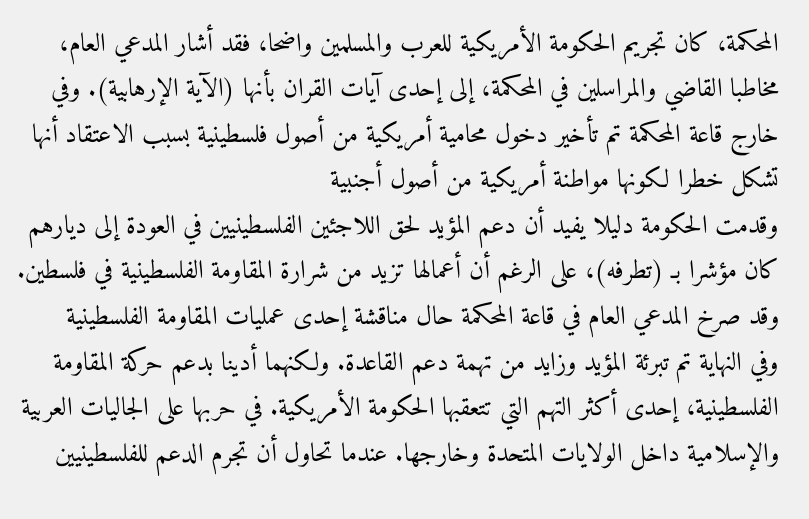المحكمة، كان تجريم الحكومة الأمريكية للعرب والمسلمين واضحا، فقد أشار المدعي العام، مخاطبا القاضي والمراسلين في المحكمة، إلى إحدى آيات القران بأنها (الآية الإرهابية). وفي خارج قاعة المحكمة تم تأخير دخول محامية أمريكية من أصول فلسطينية بسبب الاعتقاد أنها تشكل خطرا لكونها مواطنة أمريكية من أصول أجنبية
وقدمت الحكومة دليلا يفيد أن دعم المؤيد لحق اللاجئين الفلسطينيين في العودة إلى ديارهم كان مؤشرا بـ (تطرفه)، على الرغم أن أعمالها تزيد من شرارة المقاومة الفلسطينية في فلسطين. وقد صرخ المدعي العام في قاعة المحكمة حال مناقشة إحدى عمليات المقاومة الفلسطينية
وفي النهاية تم تبرئة المؤيد وزايد من تهمة دعم القاعدة. ولكنهما أدينا بدعم حركة المقاومة الفلسطينية، إحدى أكثر التهم التي تتعقبها الحكومة الأمريكية. في حربها على الجاليات العربية والإسلامية داخل الولايات المتحدة وخارجها. عندما تحاول أن تجرم الدعم للفلسطينيين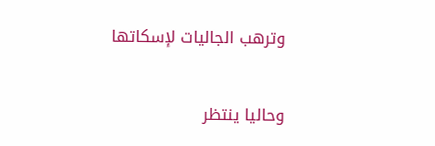وترهب الجاليات لإسكاتها


وحاليا ينتظر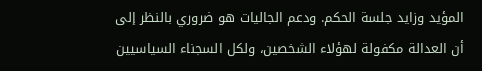المؤيد وزايد جلسة الحكم. ودعم الجاليات هو ضروري بالنظر إلى أن العدالة مكفولة لهؤلاء الشخصين، ولكل السجناء السياسيين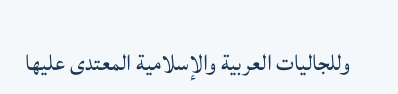وللجاليات العربية والإسلامية المعتدى عليها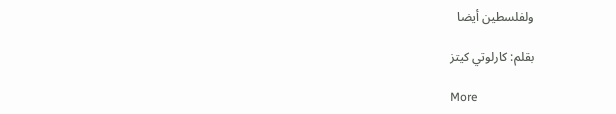ولفلسطين أيضا

بقلم: كارلوتي كيتز

More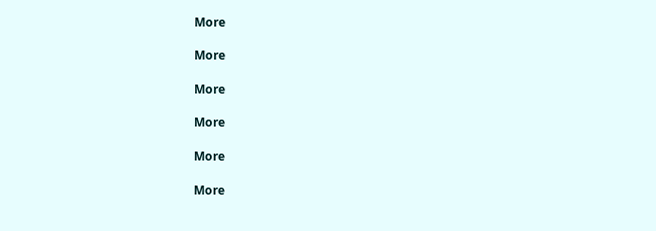More

More

More

More

More

More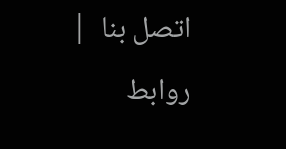اتصل بنا  | روابط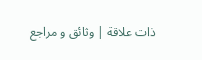ذات علاقة | وثائق و مراجع